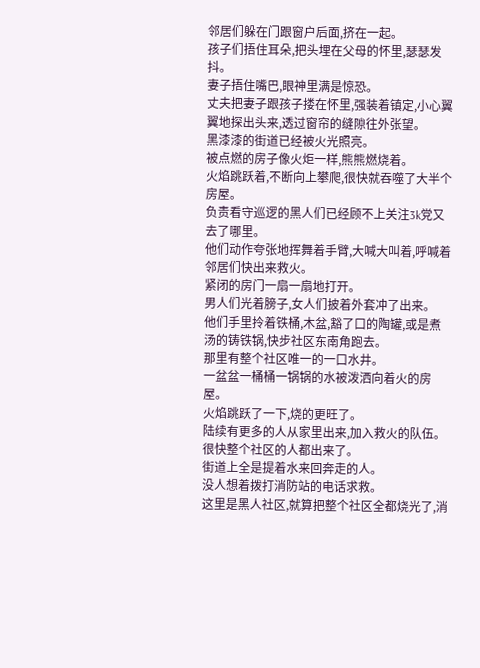邻居们躲在门跟窗户后面,挤在一起。
孩子们捂住耳朵,把头埋在父母的怀里,瑟瑟发抖。
妻子捂住嘴巴,眼神里满是惊恐。
丈夫把妻子跟孩子搂在怀里,强装着镇定,小心翼翼地探出头来,透过窗帘的缝隙往外张望。
黑漆漆的街道已经被火光照亮。
被点燃的房子像火炬一样,熊熊燃烧着。
火焰跳跃着,不断向上攀爬,很快就吞噬了大半个房屋。
负责看守巡逻的黑人们已经顾不上关注3k党又去了哪里。
他们动作夸张地挥舞着手臂,大喊大叫着,呼喊着邻居们快出来救火。
紧闭的房门一扇一扇地打开。
男人们光着膀子,女人们披着外套冲了出来。
他们手里拎着铁桶,木盆,豁了口的陶罐,或是煮汤的铸铁锅,快步社区东南角跑去。
那里有整个社区唯一的一口水井。
一盆盆一桶桶一锅锅的水被泼洒向着火的房屋。
火焰跳跃了一下,烧的更旺了。
陆续有更多的人从家里出来,加入救火的队伍。
很快整个社区的人都出来了。
街道上全是提着水来回奔走的人。
没人想着拨打消防站的电话求救。
这里是黑人社区,就算把整个社区全都烧光了,消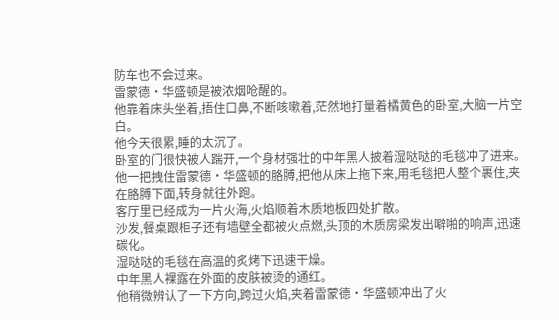防车也不会过来。
雷蒙德·华盛顿是被浓烟呛醒的。
他靠着床头坐着,捂住口鼻,不断咳嗽着,茫然地打量着橘黄色的卧室,大脑一片空白。
他今天很累,睡的太沉了。
卧室的门很快被人踹开,一个身材强壮的中年黑人披着湿哒哒的毛毯冲了进来。
他一把拽住雷蒙德·华盛顿的胳膊,把他从床上拖下来,用毛毯把人整个裹住,夹在胳膊下面,转身就往外跑。
客厅里已经成为一片火海,火焰顺着木质地板四处扩散。
沙发,餐桌跟柜子还有墙壁全都被火点燃,头顶的木质房梁发出噼啪的响声,迅速碳化。
湿哒哒的毛毯在高温的炙烤下迅速干燥。
中年黑人裸露在外面的皮肤被烫的通红。
他稍微辨认了一下方向,跨过火焰,夹着雷蒙德·华盛顿冲出了火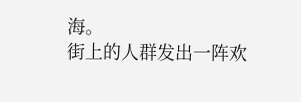海。
街上的人群发出一阵欢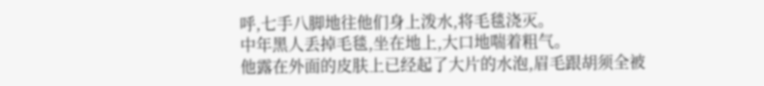呼,七手八脚地往他们身上泼水,将毛毯浇灭。
中年黑人丢掉毛毯,坐在地上,大口地喘着粗气。
他露在外面的皮肤上已经起了大片的水泡,眉毛跟胡须全被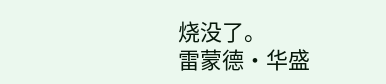烧没了。
雷蒙德·华盛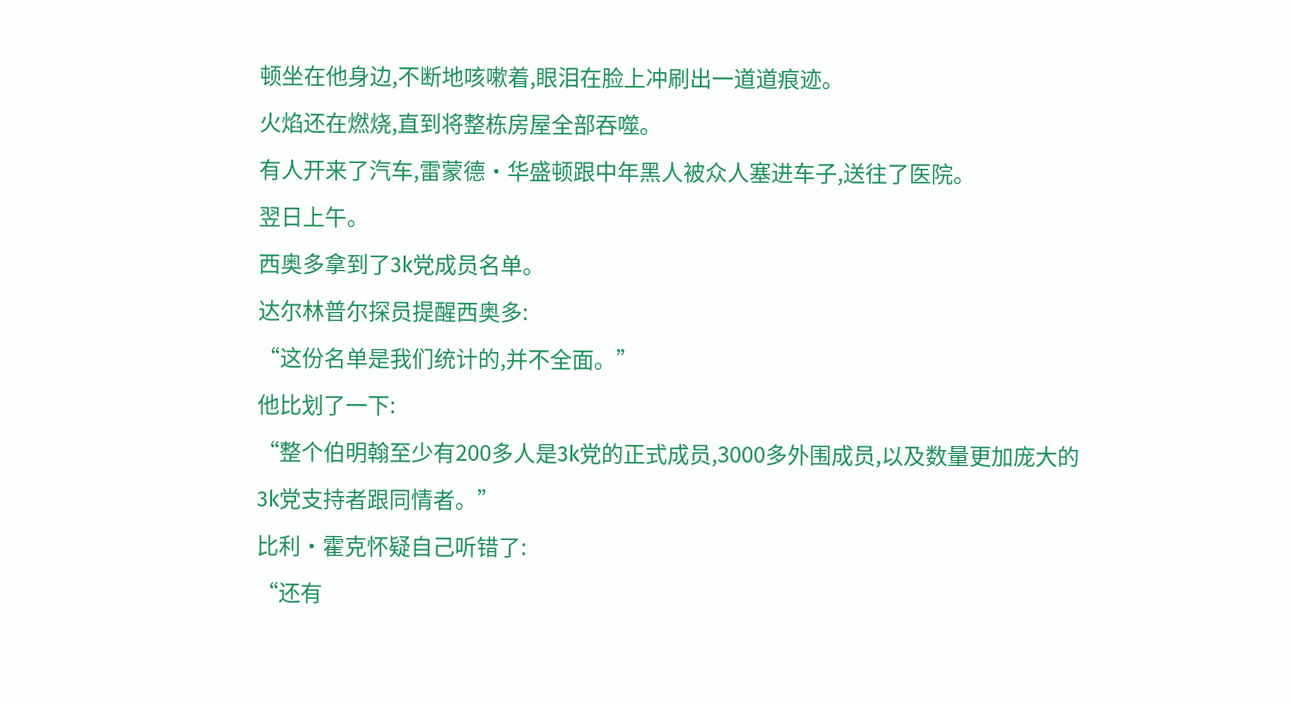顿坐在他身边,不断地咳嗽着,眼泪在脸上冲刷出一道道痕迹。
火焰还在燃烧,直到将整栋房屋全部吞噬。
有人开来了汽车,雷蒙德·华盛顿跟中年黑人被众人塞进车子,送往了医院。
翌日上午。
西奥多拿到了3k党成员名单。
达尔林普尔探员提醒西奥多:
“这份名单是我们统计的,并不全面。”
他比划了一下:
“整个伯明翰至少有200多人是3k党的正式成员,3000多外围成员,以及数量更加庞大的3k党支持者跟同情者。”
比利·霍克怀疑自己听错了:
“还有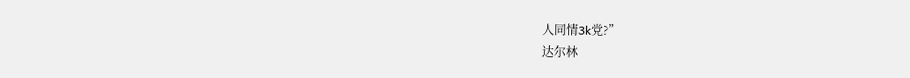人同情3k党?”
达尔林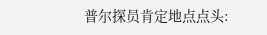普尔探员肯定地点点头: